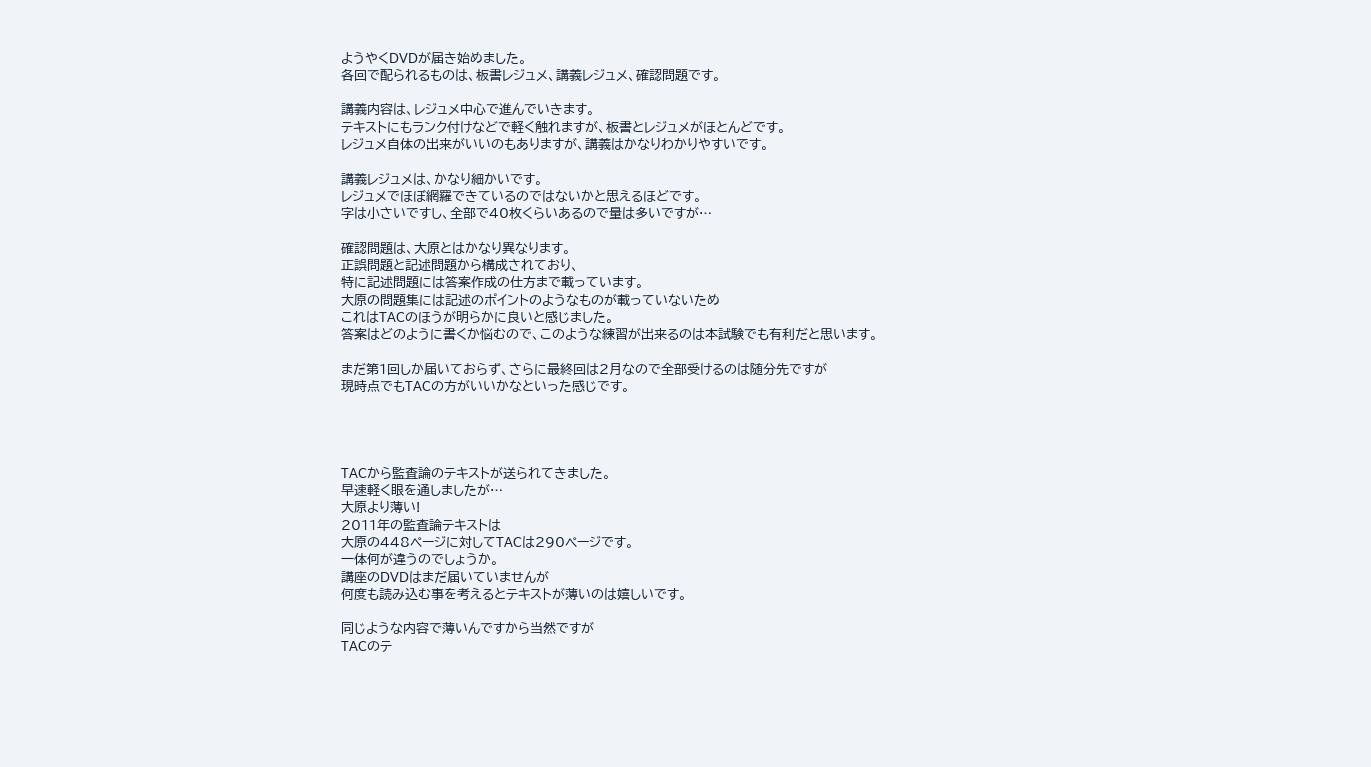ようやくDVDが届き始めました。
各回で配られるものは、板書レジュメ、講義レジュメ、確認問題です。

講義内容は、レジュメ中心で進んでいきます。
テキストにもランク付けなどで軽く触れますが、板書とレジュメがほとんどです。
レジュメ自体の出来がいいのもありますが、講義はかなりわかりやすいです。

講義レジュメは、かなり細かいです。
レジュメでほぼ網羅できているのではないかと思えるほどです。
字は小さいですし、全部で40枚くらいあるので量は多いですが…

確認問題は、大原とはかなり異なります。
正誤問題と記述問題から構成されており、
特に記述問題には答案作成の仕方まで載っています。
大原の問題集には記述のポイントのようなものが載っていないため
これはTACのほうが明らかに良いと感じました。
答案はどのように書くか悩むので、このような練習が出来るのは本試験でも有利だと思います。

まだ第1回しか届いておらず、さらに最終回は2月なので全部受けるのは随分先ですが
現時点でもTACの方がいいかなといった感じです。




TACから監査論のテキストが送られてきました。
早速軽く眼を通しましたが…
大原より薄い!
2011年の監査論テキストは
大原の448ページに対してTACは290ページです。
一体何が違うのでしょうか。
講座のDVDはまだ届いていませんが
何度も読み込む事を考えるとテキストが薄いのは嬉しいです。

同じような内容で薄いんですから当然ですが
TACのテ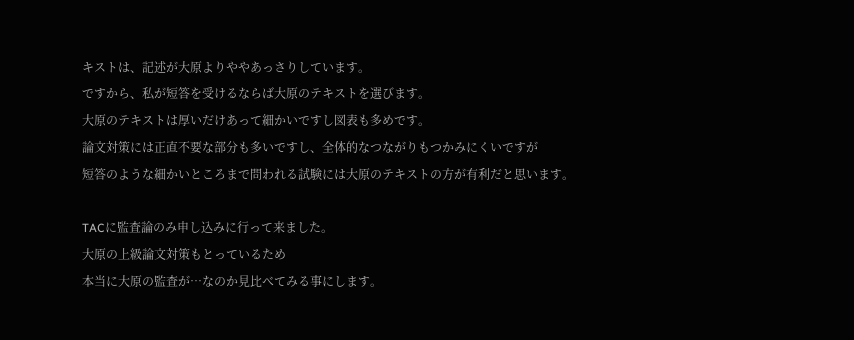キストは、記述が大原よりややあっさりしています。
ですから、私が短答を受けるならば大原のテキストを選びます。
大原のテキストは厚いだけあって細かいですし図表も多めです。
論文対策には正直不要な部分も多いですし、全体的なつながりもつかみにくいですが
短答のような細かいところまで問われる試験には大原のテキストの方が有利だと思います。

TACに監査論のみ申し込みに行って来ました。
大原の上級論文対策もとっているため
本当に大原の監査が…なのか見比べてみる事にします。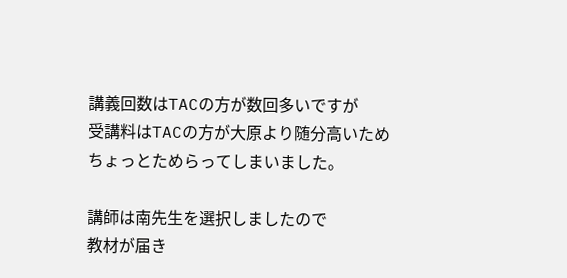講義回数はTACの方が数回多いですが
受講料はTACの方が大原より随分高いため
ちょっとためらってしまいました。

講師は南先生を選択しましたので
教材が届き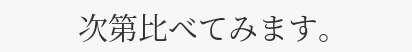次第比べてみます。